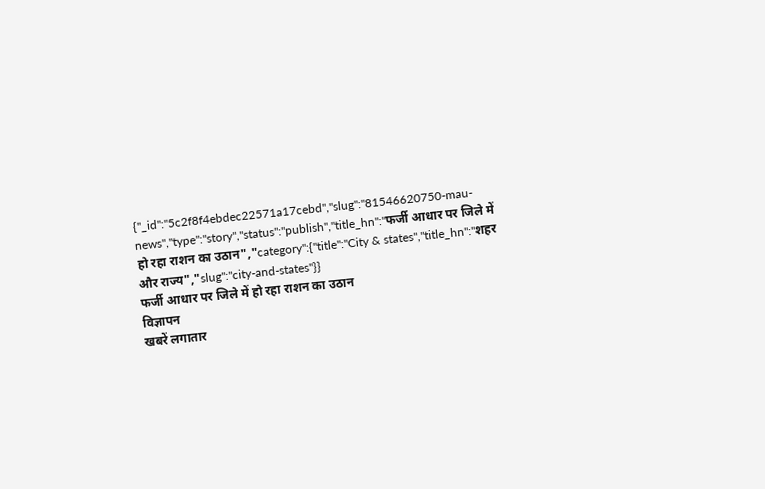{"_id":"5c2f8f4ebdec22571a17cebd","slug":"81546620750-mau-news","type":"story","status":"publish","title_hn":"फर्जी आधार पर जिले में हो रहा राशन का उठान","category":{"title":"City & states","title_hn":"शहर और राज्य","slug":"city-and-states"}}
फर्जी आधार पर जिले में हो रहा राशन का उठान
विज्ञापन
खबरें लगातार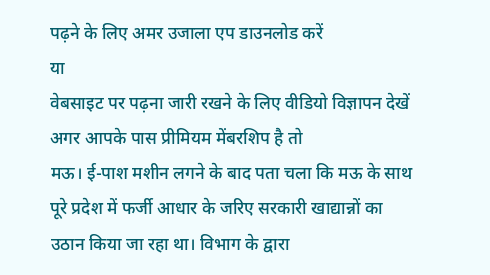पढ़ने के लिए अमर उजाला एप डाउनलोड करें
या
वेबसाइट पर पढ़ना जारी रखने के लिए वीडियो विज्ञापन देखें
अगर आपके पास प्रीमियम मेंबरशिप है तो
मऊ। ई-पाश मशीन लगने के बाद पता चला कि मऊ के साथ पूरे प्रदेश में फर्जी आधार के जरिए सरकारी खाद्यान्नों का उठान किया जा रहा था। विभाग के द्वारा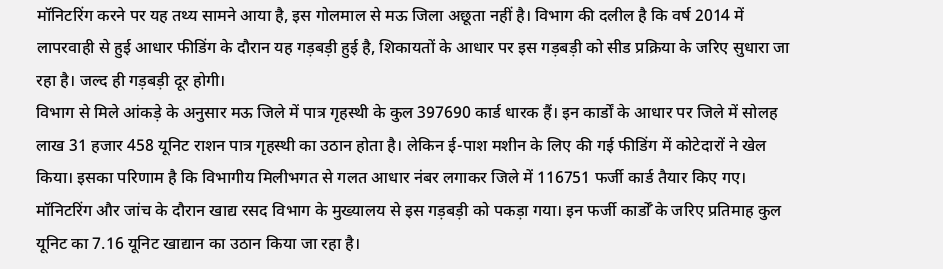मॉनिटरिंग करने पर यह तथ्य सामने आया है, इस गोलमाल से मऊ जिला अछूता नहीं है। विभाग की दलील है कि वर्ष 2014 में लापरवाही से हुई आधार फीडिंग के दौरान यह गड़बड़ी हुई है, शिकायतों के आधार पर इस गड़बड़ी को सीड प्रक्रिया के जरिए सुधारा जा रहा है। जल्द ही गड़बड़ी दूर होगी।
विभाग से मिले आंकड़े के अनुसार मऊ जिले में पात्र गृहस्थी के कुल 397690 कार्ड धारक हैं। इन कार्डों के आधार पर जिले में सोलह लाख 31 हजार 458 यूनिट राशन पात्र गृहस्थी का उठान होता है। लेकिन ई-पाश मशीन के लिए की गई फीडिंग में कोटेदारों ने खेल किया। इसका परिणाम है कि विभागीय मिलीभगत से गलत आधार नंबर लगाकर जिले में 116751 फर्जी कार्ड तैयार किए गए। मॉनिटरिंग और जांच के दौरान खाद्य रसद विभाग के मुख्यालय से इस गड़बड़ी को पकड़ा गया। इन फर्जी कार्डोँ के जरिए प्रतिमाह कुल यूनिट का 7.16 यूनिट खाद्यान का उठान किया जा रहा है।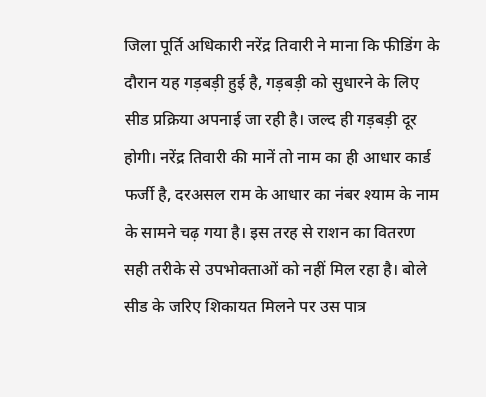जिला पूर्ति अधिकारी नरेंद्र तिवारी ने माना कि फीडिंग के दौरान यह गड़बड़ी हुई है, गड़बड़ी को सुधारने के लिए सीड प्रक्रिया अपनाई जा रही है। जल्द ही गड़बड़ी दूर होगी। नरेंद्र तिवारी की मानें तो नाम का ही आधार कार्ड फर्जी है, दरअसल राम के आधार का नंबर श्याम के नाम के सामने चढ़ गया है। इस तरह से राशन का वितरण सही तरीके से उपभोक्ताओं को नहीं मिल रहा है। बोले सीड के जरिए शिकायत मिलने पर उस पात्र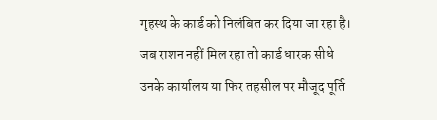गृहस्थ के कार्ड को निलंबित कर दिया जा रहा है। जब राशन नहीं मिल रहा तो कार्ड धारक सीधे उनके कार्यालय या फिर तहसील पर मौजूद पूर्ति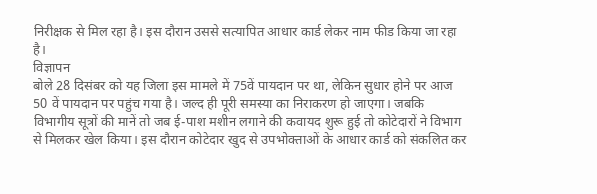निरीक्षक से मिल रहा है। इस दौरान उससे सत्यापित आधार कार्ड लेकर नाम फीड किया जा रहा है।
विज्ञापन
बोले 28 दिसंबर को यह जिला इस मामले में 75वें पायदान पर था, लेकिन सुधार होने पर आज 50 वें पायदान पर पहुंच गया है। जल्द ही पूरी समस्या का निराकरण हो जाएगा। जबकि विभागीय सूत्रों की मानें तो जब ई-पाश मशीन लगाने की कवायद शुरू हुई तो कोटेदारों ने विभाग से मिलकर खेल किया। इस दौरान कोटेदार खुद से उपभोक्ताओं के आधार कार्ड को संकलित कर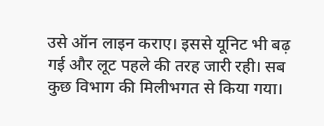उसे ऑन लाइन कराए। इससे यूनिट भी बढ़ गई और लूट पहले की तरह जारी रही। सब कुछ विभाग की मिलीभगत से किया गया।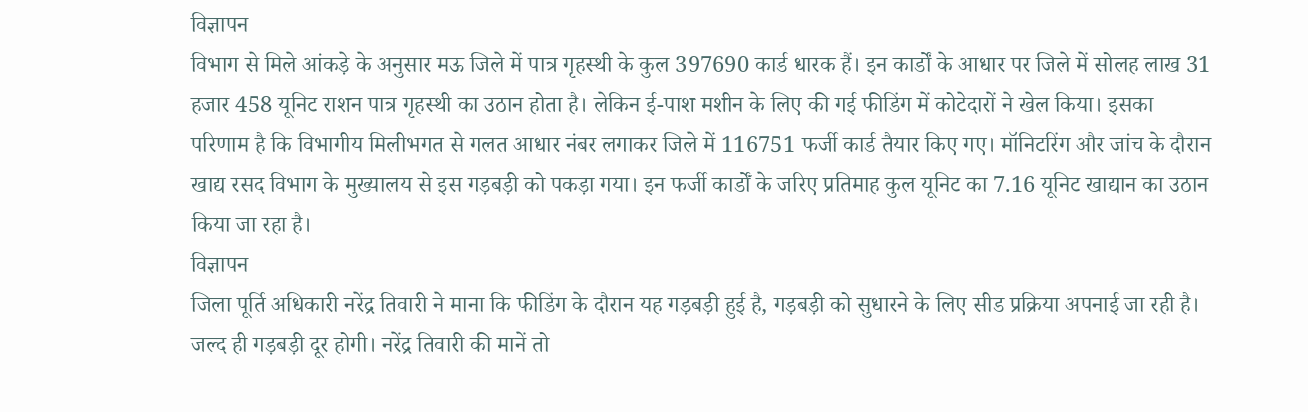विज्ञापन
विभाग से मिले आंकड़े के अनुसार मऊ जिले में पात्र गृहस्थी के कुल 397690 कार्ड धारक हैं। इन कार्डों के आधार पर जिले में सोलह लाख 31 हजार 458 यूनिट राशन पात्र गृहस्थी का उठान होता है। लेकिन ई-पाश मशीन के लिए की गई फीडिंग में कोटेदारों ने खेल किया। इसका परिणाम है कि विभागीय मिलीभगत से गलत आधार नंबर लगाकर जिले में 116751 फर्जी कार्ड तैयार किए गए। मॉनिटरिंग और जांच के दौरान खाद्य रसद विभाग के मुख्यालय से इस गड़बड़ी को पकड़ा गया। इन फर्जी कार्डोँ के जरिए प्रतिमाह कुल यूनिट का 7.16 यूनिट खाद्यान का उठान किया जा रहा है।
विज्ञापन
जिला पूर्ति अधिकारी नरेंद्र तिवारी ने माना कि फीडिंग के दौरान यह गड़बड़ी हुई है, गड़बड़ी को सुधारने के लिए सीड प्रक्रिया अपनाई जा रही है। जल्द ही गड़बड़ी दूर होगी। नरेंद्र तिवारी की मानें तो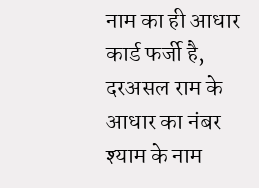नाम का ही आधार कार्ड फर्जी है, दरअसल राम के आधार का नंबर श्याम के नाम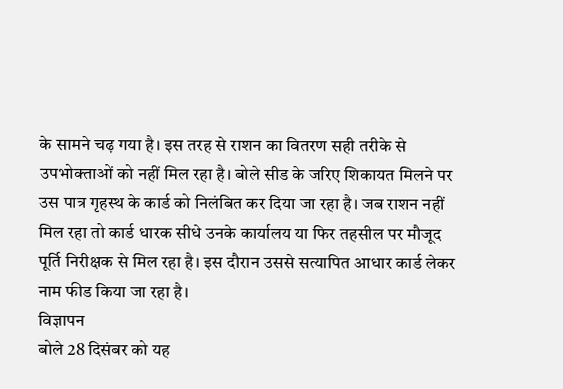के सामने चढ़ गया है। इस तरह से राशन का वितरण सही तरीके से उपभोक्ताओं को नहीं मिल रहा है। बोले सीड के जरिए शिकायत मिलने पर उस पात्र गृहस्थ के कार्ड को निलंबित कर दिया जा रहा है। जब राशन नहीं मिल रहा तो कार्ड धारक सीधे उनके कार्यालय या फिर तहसील पर मौजूद पूर्ति निरीक्षक से मिल रहा है। इस दौरान उससे सत्यापित आधार कार्ड लेकर नाम फीड किया जा रहा है।
विज्ञापन
बोले 28 दिसंबर को यह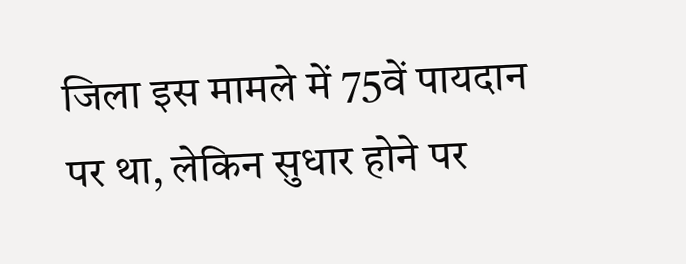जिला इस मामले में 75वें पायदान पर था, लेकिन सुधार होने पर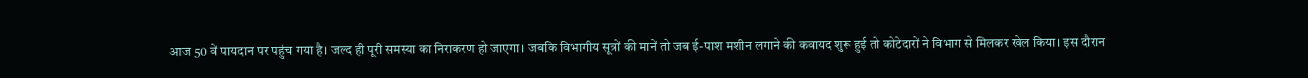आज 50 वें पायदान पर पहुंच गया है। जल्द ही पूरी समस्या का निराकरण हो जाएगा। जबकि विभागीय सूत्रों की मानें तो जब ई-पाश मशीन लगाने की कवायद शुरू हुई तो कोटेदारों ने विभाग से मिलकर खेल किया। इस दौरान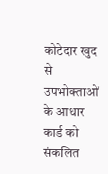कोटेदार खुद से उपभोक्ताओं के आधार कार्ड को संकलित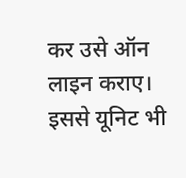कर उसे ऑन लाइन कराए। इससे यूनिट भी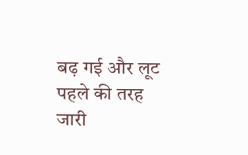बढ़ गई और लूट पहले की तरह जारी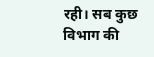रही। सब कुछ विभाग की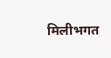मिलीभगत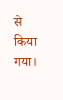से किया गया।